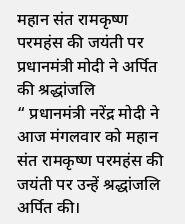महान संत रामकृष्ण परमहंस की जयंती पर प्रधानमंत्री मोदी ने अर्पित की श्रद्धांजलि
“ प्रधानमंत्री नरेंद्र मोदी ने आज मंगलवार को महान संत रामकृष्ण परमहंस की जयंती पर उन्हें श्रद्धांजलि अर्पित की।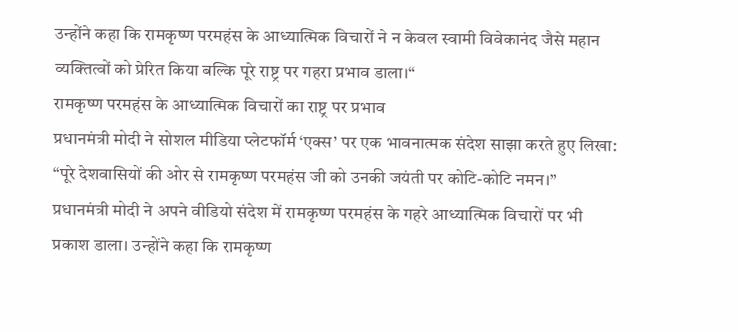उन्होंने कहा कि रामकृष्ण परमहंस के आध्यात्मिक विचारों ने न केवल स्वामी विवेकानंद जैसे महान व्यक्तित्वों को प्रेरित किया बल्कि पूरे राष्ट्र पर गहरा प्रभाव डाला।“
रामकृष्ण परमहंस के आध्यात्मिक विचारों का राष्ट्र पर प्रभाव
प्रधानमंत्री मोदी ने सोशल मीडिया प्लेटफॉर्म ‘एक्स’ पर एक भावनात्मक संदेश साझा करते हुए लिखा:
“पूरे देशवासियों की ओर से रामकृष्ण परमहंस जी को उनकी जयंती पर कोटि-कोटि नमन।”
प्रधानमंत्री मोदी ने अपने वीडियो संदेश में रामकृष्ण परमहंस के गहरे आध्यात्मिक विचारों पर भी प्रकाश डाला। उन्होंने कहा कि रामकृष्ण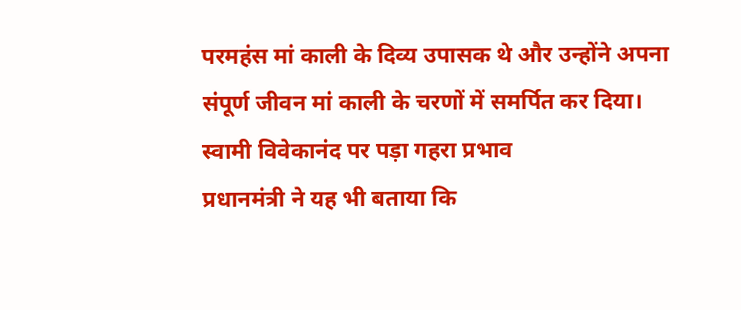परमहंस मां काली के दिव्य उपासक थे और उन्होंने अपना संपूर्ण जीवन मां काली के चरणों में समर्पित कर दिया।
स्वामी विवेकानंद पर पड़ा गहरा प्रभाव
प्रधानमंत्री ने यह भी बताया कि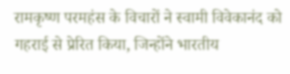रामकृष्ण परमहंस के विचारों ने स्वामी विवेकानंद को गहराई से प्रेरित किया, जिन्होंने भारतीय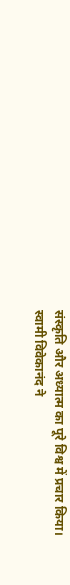संस्कृति और अध्यात्म का पूरे विश्व में प्रचार किया।
स्वामी विवेकानंद ने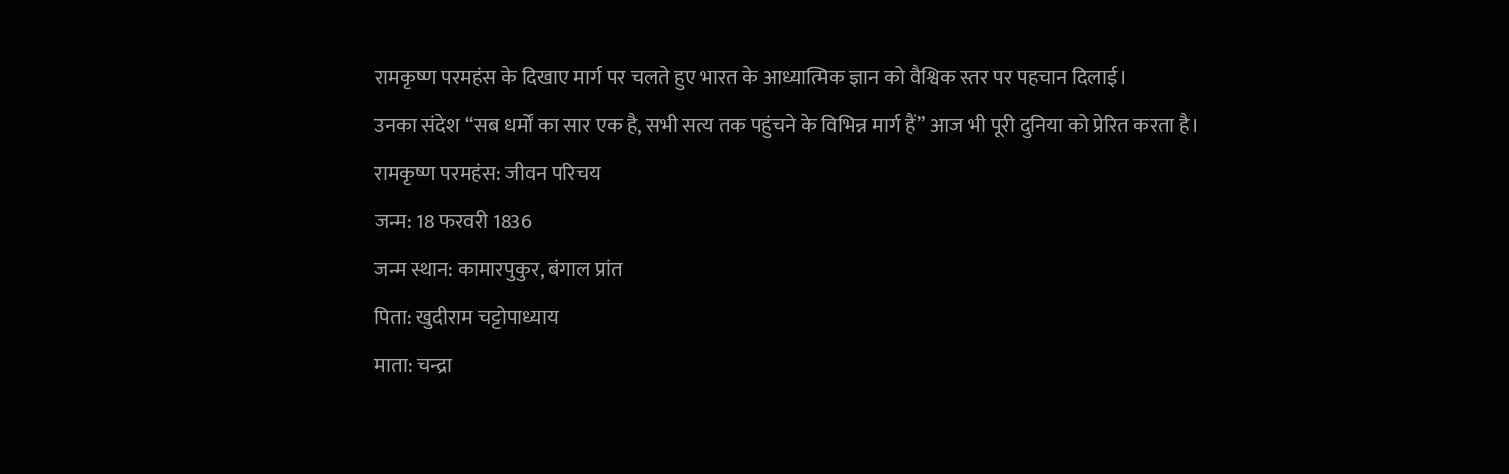रामकृष्ण परमहंस के दिखाए मार्ग पर चलते हुए भारत के आध्यात्मिक ज्ञान को वैश्विक स्तर पर पहचान दिलाई।
उनका संदेश “सब धर्मों का सार एक है, सभी सत्य तक पहुंचने के विभिन्न मार्ग हैं” आज भी पूरी दुनिया को प्रेरित करता है।
रामकृष्ण परमहंस: जीवन परिचय
जन्म: 18 फरवरी 1836
जन्म स्थान: कामारपुकुर, बंगाल प्रांत
पिता: खुदीराम चट्टोपाध्याय
माता: चन्द्रा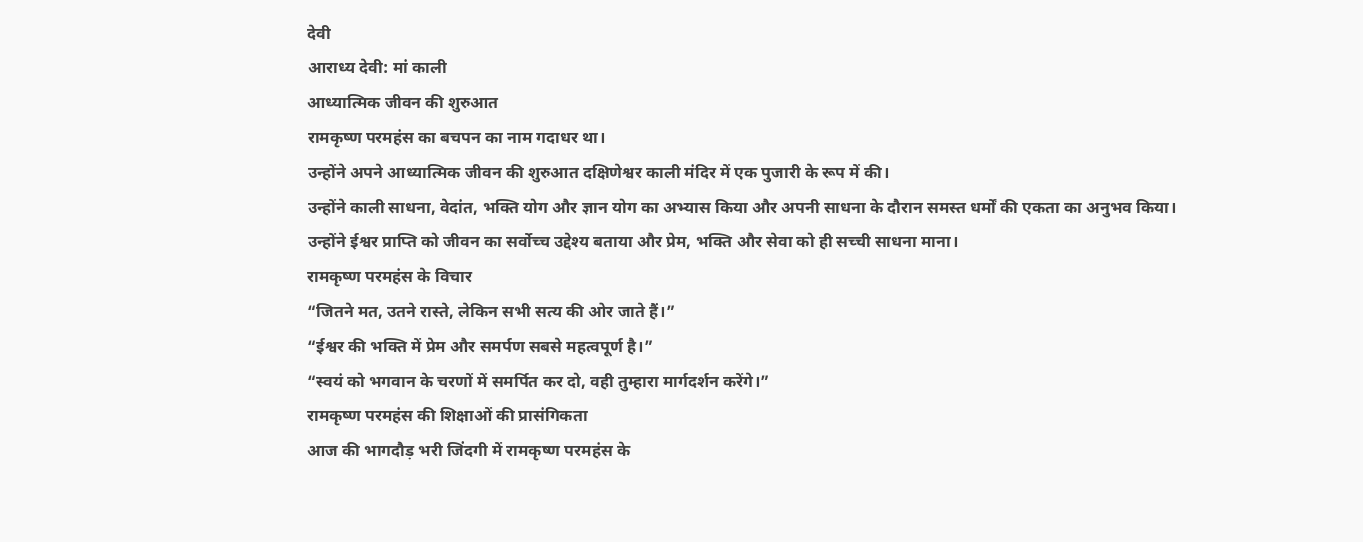देवी
आराध्य देवी: मां काली
आध्यात्मिक जीवन की शुरुआत
रामकृष्ण परमहंस का बचपन का नाम गदाधर था।
उन्होंने अपने आध्यात्मिक जीवन की शुरुआत दक्षिणेश्वर काली मंदिर में एक पुजारी के रूप में की।
उन्होंने काली साधना, वेदांत, भक्ति योग और ज्ञान योग का अभ्यास किया और अपनी साधना के दौरान समस्त धर्मों की एकता का अनुभव किया।
उन्होंने ईश्वर प्राप्ति को जीवन का सर्वोच्च उद्देश्य बताया और प्रेम, भक्ति और सेवा को ही सच्ची साधना माना।
रामकृष्ण परमहंस के विचार
“जितने मत, उतने रास्ते, लेकिन सभी सत्य की ओर जाते हैं।”
“ईश्वर की भक्ति में प्रेम और समर्पण सबसे महत्वपूर्ण है।”
“स्वयं को भगवान के चरणों में समर्पित कर दो, वही तुम्हारा मार्गदर्शन करेंगे।”
रामकृष्ण परमहंस की शिक्षाओं की प्रासंगिकता
आज की भागदौड़ भरी जिंदगी में रामकृष्ण परमहंस के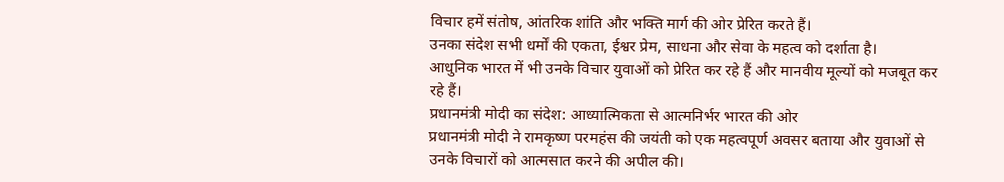विचार हमें संतोष, आंतरिक शांति और भक्ति मार्ग की ओर प्रेरित करते हैं।
उनका संदेश सभी धर्मों की एकता, ईश्वर प्रेम, साधना और सेवा के महत्व को दर्शाता है।
आधुनिक भारत में भी उनके विचार युवाओं को प्रेरित कर रहे हैं और मानवीय मूल्यों को मजबूत कर रहे हैं।
प्रधानमंत्री मोदी का संदेश: आध्यात्मिकता से आत्मनिर्भर भारत की ओर
प्रधानमंत्री मोदी ने रामकृष्ण परमहंस की जयंती को एक महत्वपूर्ण अवसर बताया और युवाओं से उनके विचारों को आत्मसात करने की अपील की।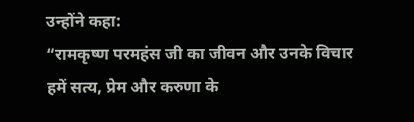उन्होंने कहा:
“रामकृष्ण परमहंस जी का जीवन और उनके विचार हमें सत्य, प्रेम और करुणा के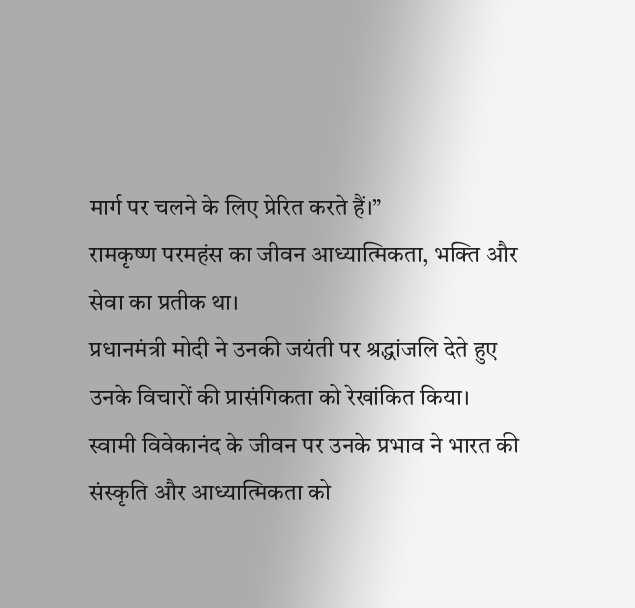मार्ग पर चलने के लिए प्रेरित करते हैं।”
रामकृष्ण परमहंस का जीवन आध्यात्मिकता, भक्ति और सेवा का प्रतीक था।
प्रधानमंत्री मोदी ने उनकी जयंती पर श्रद्धांजलि देते हुए उनके विचारों की प्रासंगिकता को रेखांकित किया।
स्वामी विवेकानंद के जीवन पर उनके प्रभाव ने भारत की संस्कृति और आध्यात्मिकता को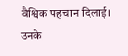वैश्विक पहचान दिलाई।
उनके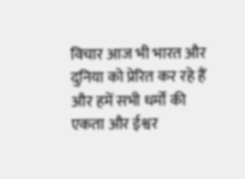विचार आज भी भारत और दुनिया को प्रेरित कर रहे हैं और हमें सभी धर्मों की एकता और ईश्वर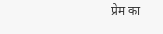प्रेम का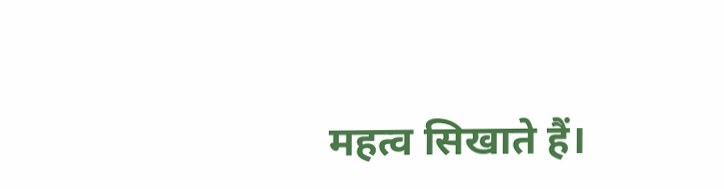महत्व सिखाते हैं।